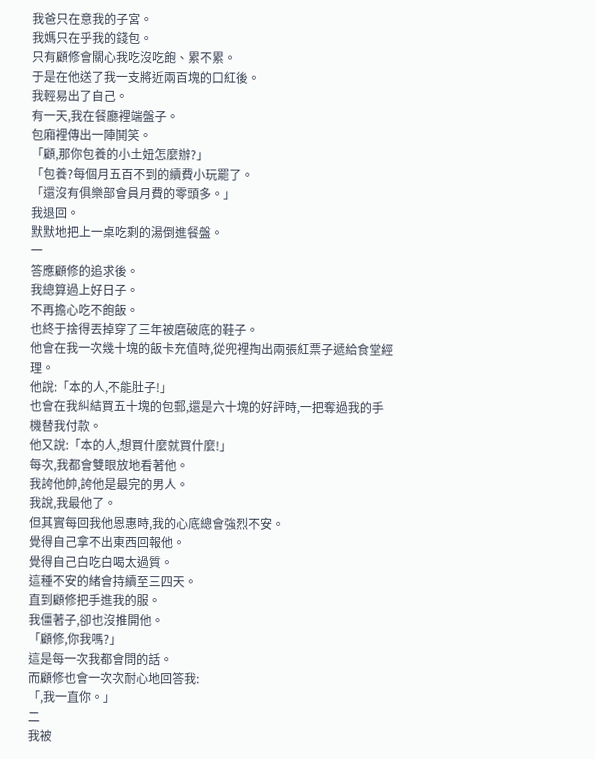我爸只在意我的子宮。
我媽只在乎我的錢包。
只有顧修會關心我吃沒吃飽、累不累。
于是在他送了我一支將近兩百塊的口紅後。
我輕易出了自己。
有一天,我在餐廳裡端盤子。
包廂裡傳出一陣鬨笑。
「顧,那你包養的小土妞怎麼辦?」
「包養?每個月五百不到的續費小玩罷了。
「還沒有俱樂部會員月費的零頭多。」
我退回。
默默地把上一桌吃剩的湯倒進餐盤。
一
答應顧修的追求後。
我總算過上好日子。
不再擔心吃不飽飯。
也終于捨得丟掉穿了三年被磨破底的鞋子。
他會在我一次幾十塊的飯卡充值時,從兜裡掏出兩張紅票子遞給食堂經理。
他說:「本的人,不能肚子!」
也會在我糾結買五十塊的包郵,還是六十塊的好評時,一把奪過我的手機替我付款。
他又說:「本的人,想買什麼就買什麼!」
每次,我都會雙眼放地看著他。
我誇他帥,誇他是最完的男人。
我說,我最他了。
但其實每回我他恩惠時,我的心底總會強烈不安。
覺得自己拿不出東西回報他。
覺得自己白吃白喝太過質。
這種不安的緒會持續至三四天。
直到顧修把手進我的服。
我僵著子,卻也沒推開他。
「顧修,你我嗎?」
這是每一次我都會問的話。
而顧修也會一次次耐心地回答我:
「,我一直你。」
二
我被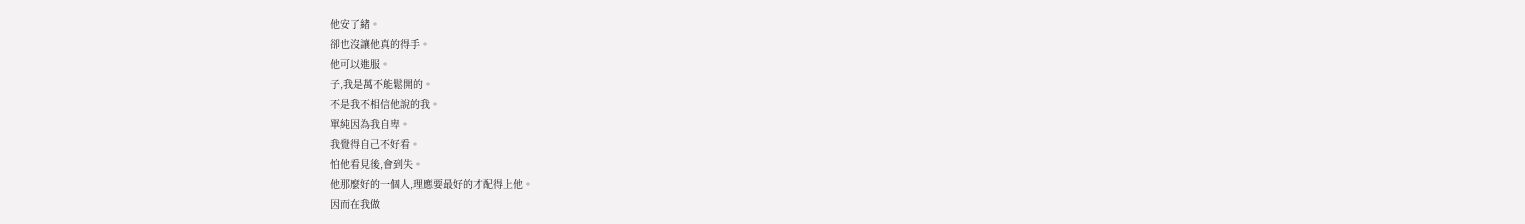他安了緒。
卻也沒讓他真的得手。
他可以進服。
子,我是萬不能鬆開的。
不是我不相信他說的我。
單純因為我自卑。
我覺得自己不好看。
怕他看見後,會到失。
他那麼好的一個人,理應要最好的才配得上他。
因而在我做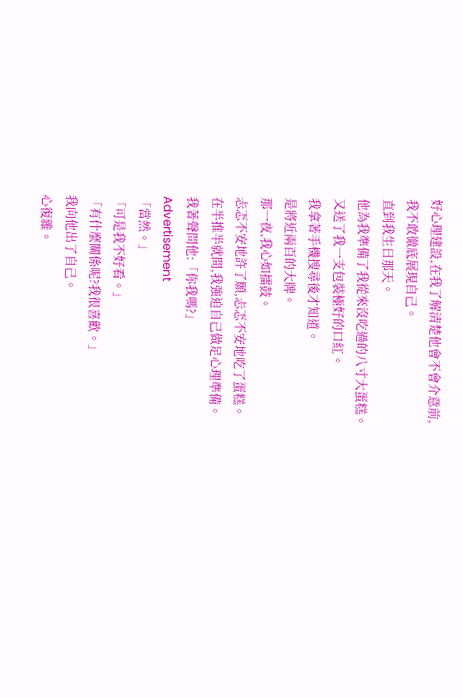好心理建設,在我了解清楚他會不會介意前,
我不敢徹底展現自己。
直到我生日那天。
他為我準備了我從來沒吃過的八寸大蛋糕。
又送了我一支包裝極好的口紅。
我拿著手機搜尋後才知道。
是將近兩百的大牌。
那一夜,我心如擂鼓。
忐忑不安地許了願,忐忑不安地吃了蛋糕。
在半推半就間,我強迫自己做足心理準備。
我著聲問他:「你我嗎?」
Advertisement
「當然。」
「可是我不好看。」
「有什麼關係呢?我很喜歡。」
我向他出了自己。
心復雜。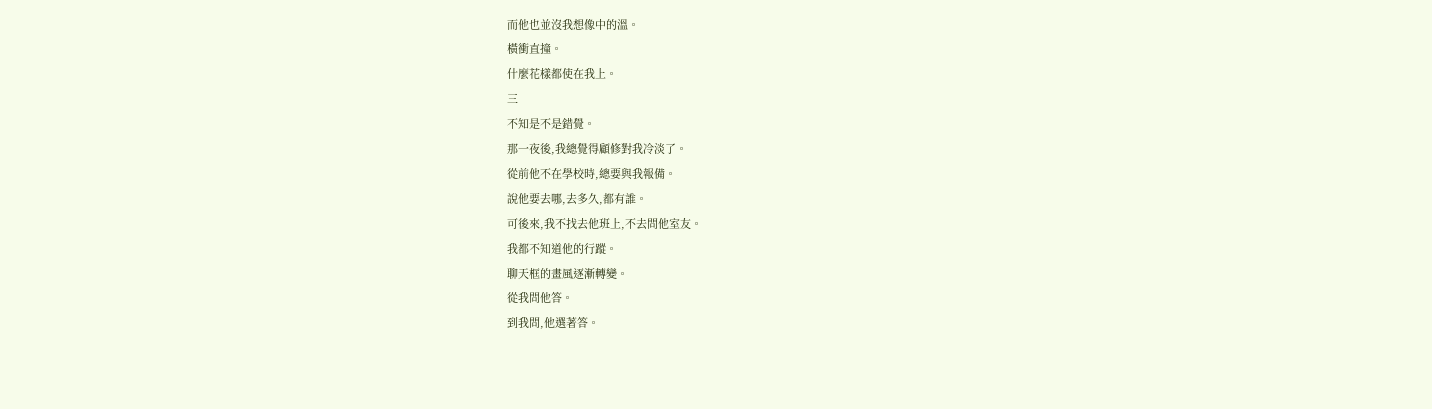而他也並沒我想像中的溫。
橫衝直撞。
什麼花樣都使在我上。
三
不知是不是錯覺。
那一夜後,我總覺得顧修對我冷淡了。
從前他不在學校時,總要與我報備。
說他要去哪,去多久,都有誰。
可後來,我不找去他班上,不去問他室友。
我都不知道他的行蹤。
聊天框的畫風逐漸轉變。
從我問他答。
到我問,他選著答。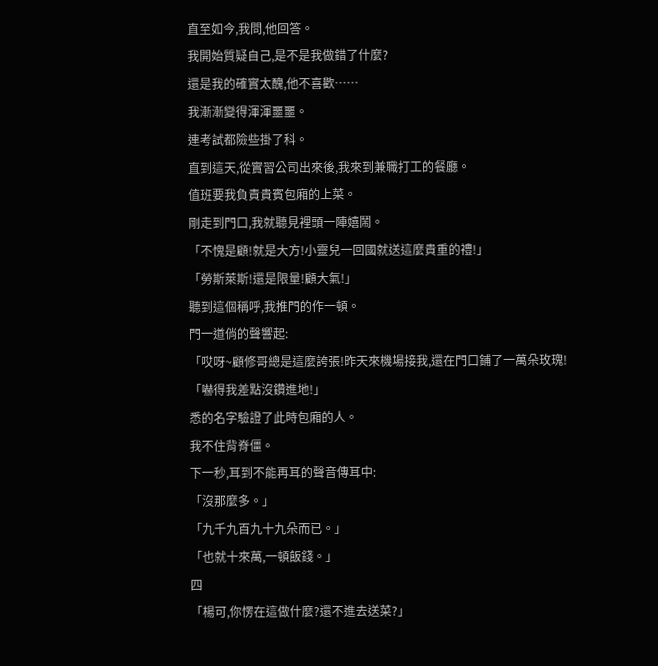直至如今,我問,他回答。
我開始質疑自己,是不是我做錯了什麼?
還是我的確實太醜,他不喜歡……
我漸漸變得渾渾噩噩。
連考試都險些掛了科。
直到這天,從實習公司出來後,我來到兼職打工的餐廳。
值班要我負責貴賓包廂的上菜。
剛走到門口,我就聽見裡頭一陣嬉鬧。
「不愧是顧!就是大方!小靈兒一回國就送這麼貴重的禮!」
「勞斯萊斯!還是限量!顧大氣!」
聽到這個稱呼,我推門的作一頓。
門一道俏的聲響起:
「哎呀~顧修哥總是這麼誇張!昨天來機場接我,還在門口鋪了一萬朵玫瑰!
「嚇得我差點沒鑽進地!」
悉的名字驗證了此時包廂的人。
我不住背脊僵。
下一秒,耳到不能再耳的聲音傳耳中:
「沒那麼多。」
「九千九百九十九朵而已。」
「也就十來萬,一頓飯錢。」
四
「楊可,你愣在這做什麼?還不進去送菜?」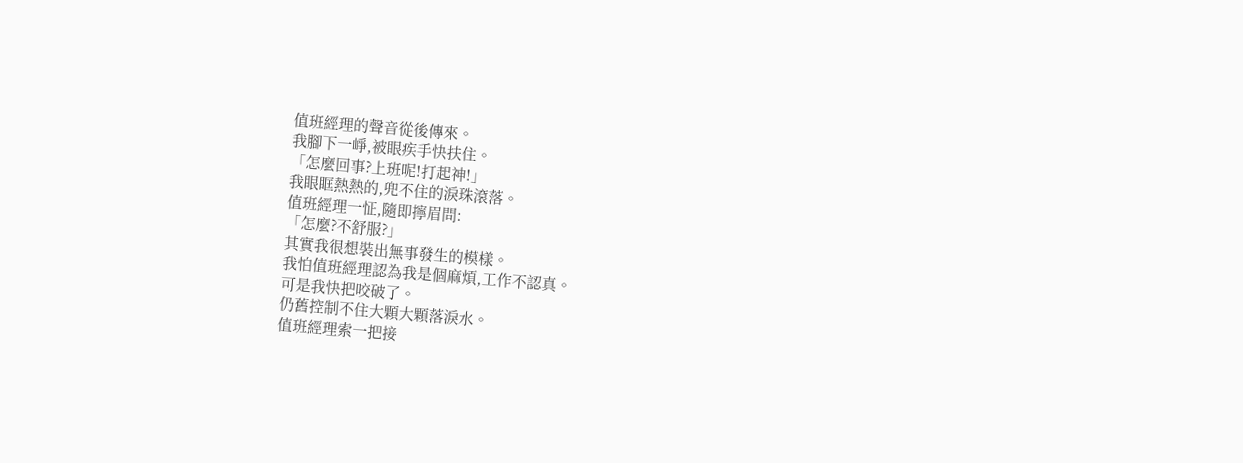值班經理的聲音從後傳來。
我腳下一崢,被眼疾手快扶住。
「怎麼回事?上班呢!打起神!」
我眼眶熱熱的,兜不住的淚珠滾落。
值班經理一怔,隨即擰眉問:
「怎麼?不舒服?」
其實我很想裝出無事發生的模樣。
我怕值班經理認為我是個麻煩,工作不認真。
可是我快把咬破了。
仍舊控制不住大顆大顆落淚水。
值班經理索一把接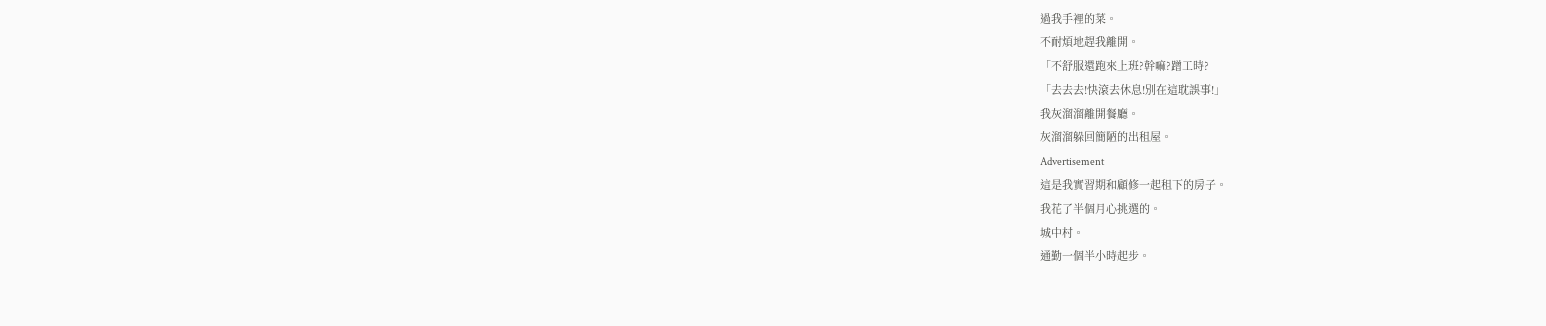過我手裡的菜。
不耐煩地趕我離開。
「不舒服還跑來上班?幹嘛?蹭工時?
「去去去!快滾去休息!別在這耽誤事!」
我灰溜溜離開餐廳。
灰溜溜躲回簡陋的出租屋。
Advertisement
這是我實習期和顧修一起租下的房子。
我花了半個月心挑選的。
城中村。
通勤一個半小時起步。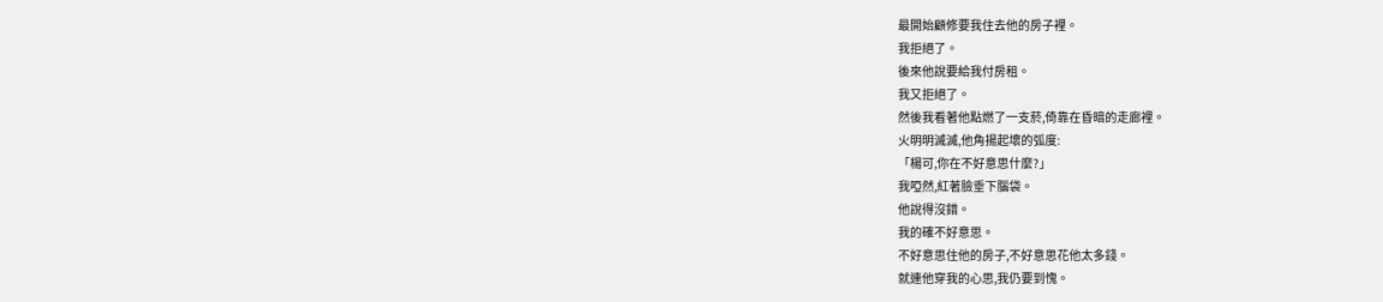最開始顧修要我住去他的房子裡。
我拒絕了。
後來他說要給我付房租。
我又拒絕了。
然後我看著他點燃了一支菸,倚靠在昏暗的走廊裡。
火明明滅滅,他角揚起壞的弧度:
「楊可,你在不好意思什麼?」
我啞然,紅著臉垂下腦袋。
他說得沒錯。
我的確不好意思。
不好意思住他的房子,不好意思花他太多錢。
就連他穿我的心思,我仍要到愧。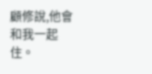顧修說,他會和我一起住。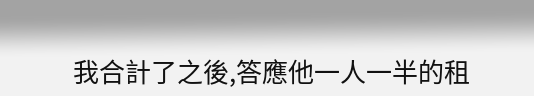我合計了之後,答應他一人一半的租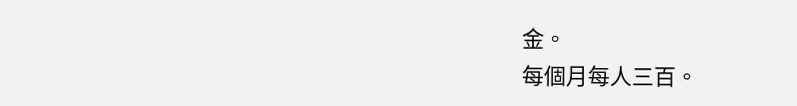金。
每個月每人三百。